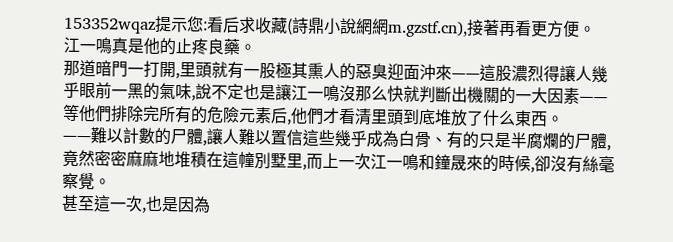153352wqaz提示您:看后求收藏(詩鼎小說網網m.gzstf.cn),接著再看更方便。
江一鳴真是他的止疼良藥。
那道暗門一打開,里頭就有一股極其熏人的惡臭迎面沖來——這股濃烈得讓人幾乎眼前一黑的氣味,說不定也是讓江一鳴沒那么快就判斷出機關的一大因素——等他們排除完所有的危險元素后,他們才看清里頭到底堆放了什么東西。
——難以計數的尸體,讓人難以置信這些幾乎成為白骨、有的只是半腐爛的尸體,竟然密密麻麻地堆積在這幢別墅里,而上一次江一鳴和鐘晟來的時候,卻沒有絲毫察覺。
甚至這一次,也是因為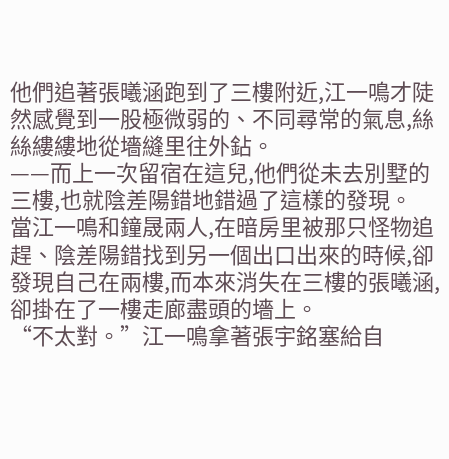他們追著張曦涵跑到了三樓附近,江一鳴才陡然感覺到一股極微弱的、不同尋常的氣息,絲絲縷縷地從墻縫里往外鉆。
——而上一次留宿在這兒,他們從未去別墅的三樓,也就陰差陽錯地錯過了這樣的發現。
當江一鳴和鐘晟兩人,在暗房里被那只怪物追趕、陰差陽錯找到另一個出口出來的時候,卻發現自己在兩樓,而本來消失在三樓的張曦涵,卻掛在了一樓走廊盡頭的墻上。
“不太對。”江一鳴拿著張宇銘塞給自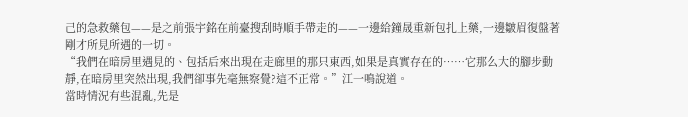己的急救藥包——是之前張宇銘在前臺搜刮時順手帶走的——一邊給鐘晟重新包扎上藥,一邊皺眉復盤著剛才所見所遇的一切。
“我們在暗房里遇見的、包括后來出現在走廊里的那只東西,如果是真實存在的……它那么大的腳步動靜,在暗房里突然出現,我們卻事先毫無察覺?這不正常。”江一鳴說道。
當時情況有些混亂,先是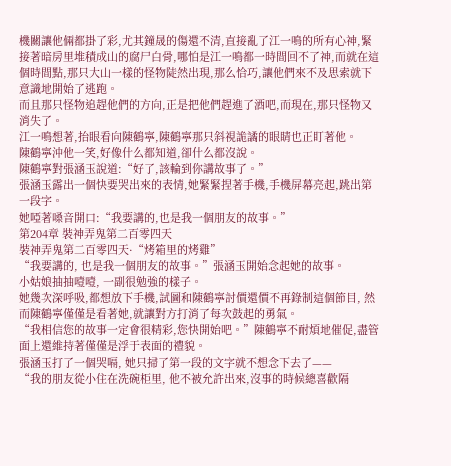機關讓他倆都掛了彩,尤其鐘晟的傷還不清,直接亂了江一鳴的所有心神,緊接著暗房里堆積成山的腐尸白骨,哪怕是江一鳴都一時間回不了神,而就在這個時間點,那只大山一樣的怪物陡然出現,那么恰巧,讓他們來不及思索就下意識地開始了逃跑。
而且那只怪物追趕他們的方向,正是把他們趕進了酒吧,而現在,那只怪物又消失了。
江一鳴想著,抬眼看向陳鶴寧,陳鶴寧那只斜視詭譎的眼睛也正盯著他。
陳鶴寧沖他一笑,好像什么都知道,卻什么都沒說。
陳鶴寧對張涵玉說道:“好了,該輪到你講故事了。”
張涵玉露出一個快要哭出來的表情,她緊緊捏著手機,手機屏幕亮起,跳出第一段字。
她啞著嗓音開口:“我要講的,也是我一個朋友的故事。”
第204章 裝神弄鬼第二百零四天
裝神弄鬼第二百零四天·“烤箱里的烤雞”
“我要講的, 也是我一個朋友的故事。”張涵玉開始念起她的故事。
小姑娘抽抽噎噎, 一副很勉強的樣子。
她幾次深呼吸,都想放下手機,試圖和陳鶴寧討價還價不再錄制這個節目, 然而陳鶴寧僅僅是看著她,就讓對方打消了每次鼓起的勇氣。
“我相信您的故事一定會很精彩,您快開始吧。”陳鶴寧不耐煩地催促,盡管面上還維持著僅僅是浮于表面的禮貌。
張涵玉打了一個哭嗝, 她只掃了第一段的文字就不想念下去了——
“我的朋友從小住在洗碗柜里, 他不被允許出來,沒事的時候總喜歡隔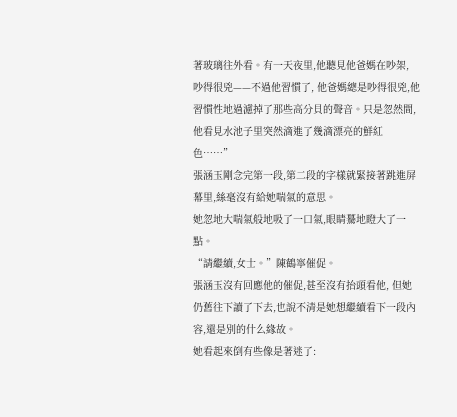著玻璃往外看。有一天夜里,他聽見他爸媽在吵架, 吵得很兇——不過他習慣了, 他爸媽總是吵得很兇,他習慣性地過濾掉了那些高分貝的聲音。只是忽然間, 他看見水池子里突然滴進了幾滴漂亮的鮮紅色……”
張涵玉剛念完第一段,第二段的字樣就緊接著跳進屏幕里,絲毫沒有給她喘氣的意思。
她忽地大喘氣般地吸了一口氣,眼睛驀地瞪大了一點。
“請繼續,女士。”陳鶴寧催促。
張涵玉沒有回應他的催促,甚至沒有抬頭看他, 但她仍舊往下讀了下去,也說不清是她想繼續看下一段內容,還是別的什么緣故。
她看起來倒有些像是著迷了: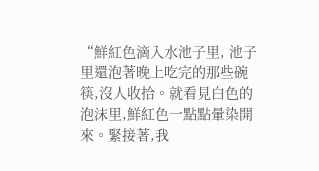“鮮紅色滴入水池子里, 池子里還泡著晚上吃完的那些碗筷,沒人收拾。就看見白色的泡沫里,鮮紅色一點點暈染開來。緊接著,我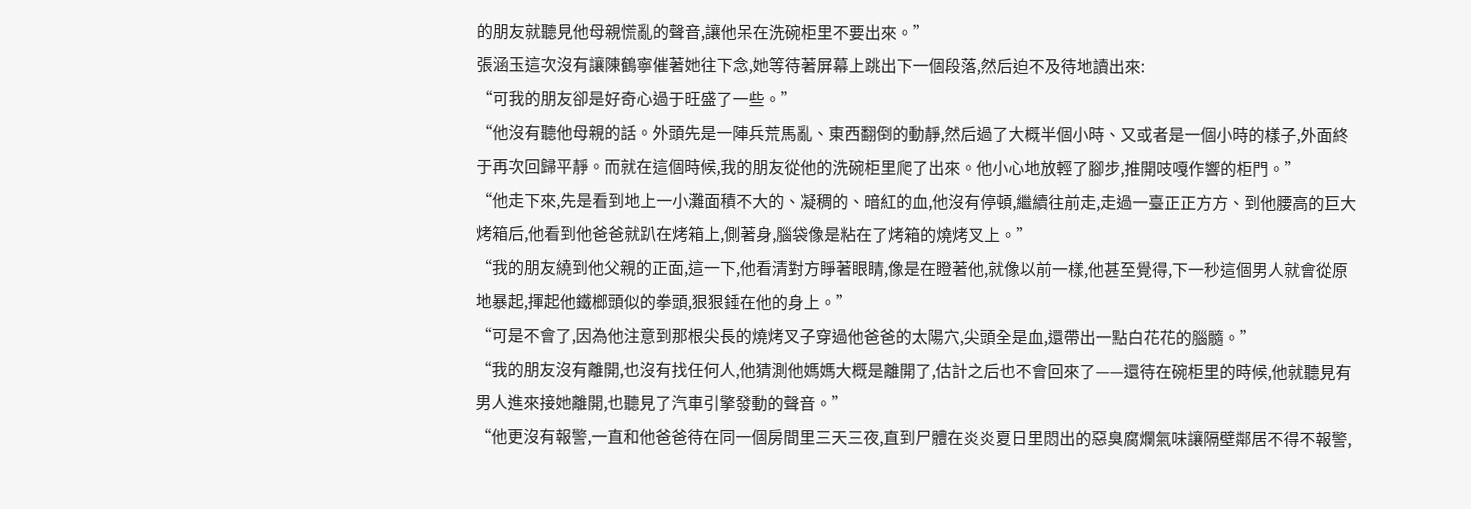的朋友就聽見他母親慌亂的聲音,讓他呆在洗碗柜里不要出來。”
張涵玉這次沒有讓陳鶴寧催著她往下念,她等待著屏幕上跳出下一個段落,然后迫不及待地讀出來:
“可我的朋友卻是好奇心過于旺盛了一些。”
“他沒有聽他母親的話。外頭先是一陣兵荒馬亂、東西翻倒的動靜,然后過了大概半個小時、又或者是一個小時的樣子,外面終于再次回歸平靜。而就在這個時候,我的朋友從他的洗碗柜里爬了出來。他小心地放輕了腳步,推開吱嘎作響的柜門。”
“他走下來,先是看到地上一小灘面積不大的、凝稠的、暗紅的血,他沒有停頓,繼續往前走,走過一臺正正方方、到他腰高的巨大烤箱后,他看到他爸爸就趴在烤箱上,側著身,腦袋像是粘在了烤箱的燒烤叉上。”
“我的朋友繞到他父親的正面,這一下,他看清對方睜著眼睛,像是在瞪著他,就像以前一樣,他甚至覺得,下一秒這個男人就會從原地暴起,揮起他鐵榔頭似的拳頭,狠狠錘在他的身上。”
“可是不會了,因為他注意到那根尖長的燒烤叉子穿過他爸爸的太陽穴,尖頭全是血,還帶出一點白花花的腦髓。”
“我的朋友沒有離開,也沒有找任何人,他猜測他媽媽大概是離開了,估計之后也不會回來了——還待在碗柜里的時候,他就聽見有男人進來接她離開,也聽見了汽車引擎發動的聲音。”
“他更沒有報警,一直和他爸爸待在同一個房間里三天三夜,直到尸體在炎炎夏日里悶出的惡臭腐爛氣味讓隔壁鄰居不得不報警,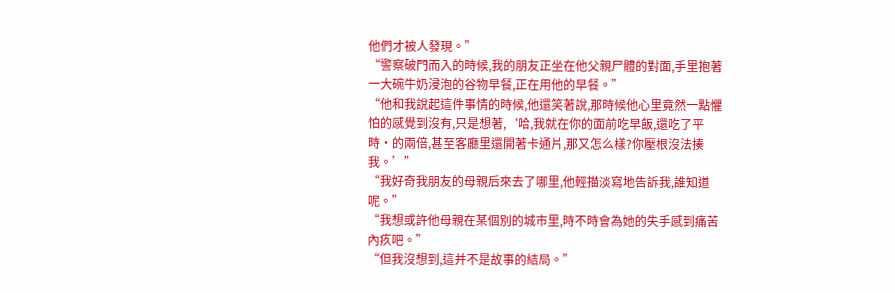他們才被人發現。”
“警察破門而入的時候,我的朋友正坐在他父親尸體的對面,手里抱著一大碗牛奶浸泡的谷物早餐,正在用他的早餐。”
“他和我說起這件事情的時候,他還笑著說,那時候他心里竟然一點懼怕的感覺到沒有,只是想著,‘哈,我就在你的面前吃早飯,還吃了平時·的兩倍,甚至客廳里還開著卡通片,那又怎么樣?你壓根沒法揍我。’”
“我好奇我朋友的母親后來去了哪里,他輕描淡寫地告訴我,誰知道呢。”
“我想或許他母親在某個別的城市里,時不時會為她的失手感到痛苦內疚吧。”
“但我沒想到,這并不是故事的結局。”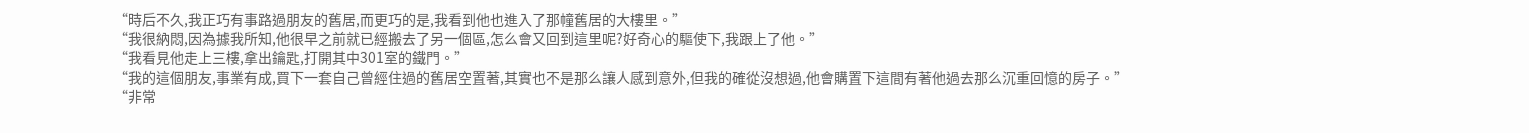“時后不久,我正巧有事路過朋友的舊居,而更巧的是,我看到他也進入了那幢舊居的大樓里。”
“我很納悶,因為據我所知,他很早之前就已經搬去了另一個區,怎么會又回到這里呢?好奇心的驅使下,我跟上了他。”
“我看見他走上三樓,拿出鑰匙,打開其中301室的鐵門。”
“我的這個朋友,事業有成,買下一套自己曾經住過的舊居空置著,其實也不是那么讓人感到意外,但我的確從沒想過,他會購置下這間有著他過去那么沉重回憶的房子。”
“非常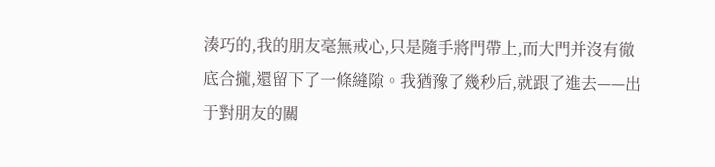湊巧的,我的朋友毫無戒心,只是隨手將門帶上,而大門并沒有徹底合攏,還留下了一條縫隙。我猶豫了幾秒后,就跟了進去——出于對朋友的關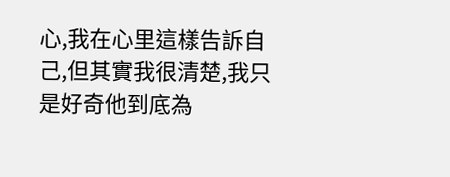心,我在心里這樣告訴自己,但其實我很清楚,我只是好奇他到底為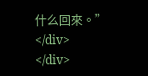什么回來。”
</div>
</div>